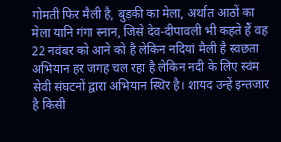गोमती फिर मैली है, बुड़की का मेला, अर्थात आठों का मेला यानि गंगा स्नान, जिसे देव-दीपावली भी कहते हैं वह 22 नवंबर को आने को है लेकिन नदियां मैली है स्वछता अभियान हर जगह चल रहा है लेकिन नदी के लिए स्वंम सेवी संघटनों द्वारा अभियान स्थिर है। शायद उन्हें इन्तजार है किसी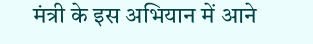मंत्री के इस अभियान में आने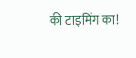की टाइमिंग का!